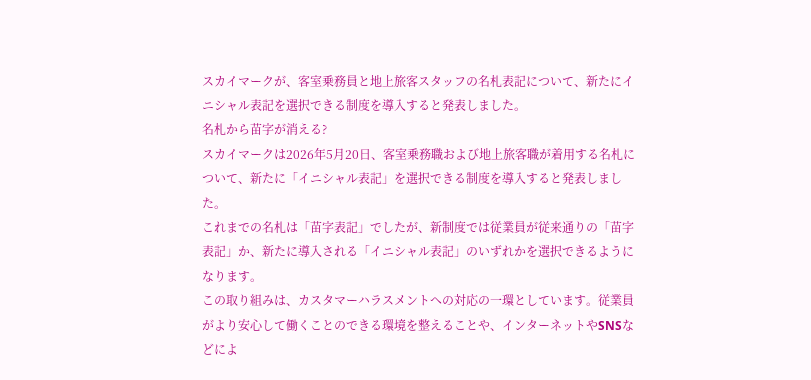スカイマークが、客室乗務員と地上旅客スタッフの名札表記について、新たにイニシャル表記を選択できる制度を導入すると発表しました。
名札から苗字が消える?
スカイマークは2026年5月20日、客室乗務職および地上旅客職が着用する名札について、新たに「イニシャル表記」を選択できる制度を導入すると発表しました。
これまでの名札は「苗字表記」でしたが、新制度では従業員が従来通りの「苗字表記」か、新たに導入される「イニシャル表記」のいずれかを選択できるようになります。
この取り組みは、カスタマーハラスメントへの対応の一環としています。従業員がより安心して働くことのできる環境を整えることや、インターネットやSNSなどによ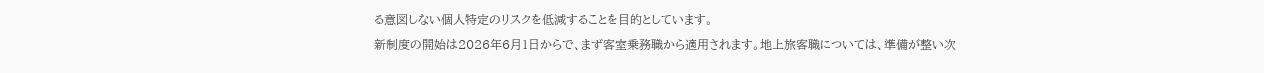る意図しない個人特定のリスクを低減することを目的としています。
新制度の開始は2026年6月1日からで、まず客室乗務職から適用されます。地上旅客職については、準備が整い次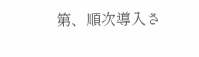第、順次導入さ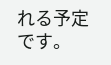れる予定です。